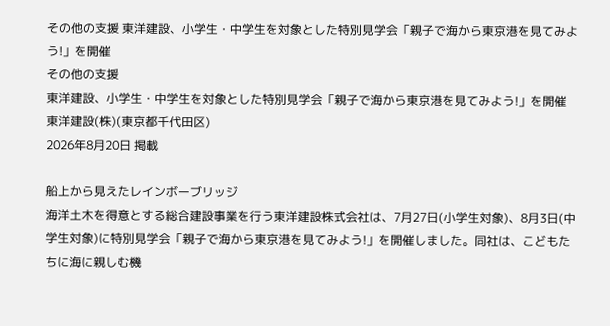その他の支援 東洋建設、小学生・中学生を対象とした特別見学会「親子で海から東京港を見てみよう!」を開催
その他の支援
東洋建設、小学生・中学生を対象とした特別見学会「親子で海から東京港を見てみよう!」を開催
東洋建設(株)(東京都千代田区)
2026年8月20日 掲載

船上から見えたレインボーブリッジ
海洋土木を得意とする総合建設事業を行う東洋建設株式会社は、7月27日(小学生対象)、8月3日(中学生対象)に特別見学会「親子で海から東京港を見てみよう!」を開催しました。同社は、こどもたちに海に親しむ機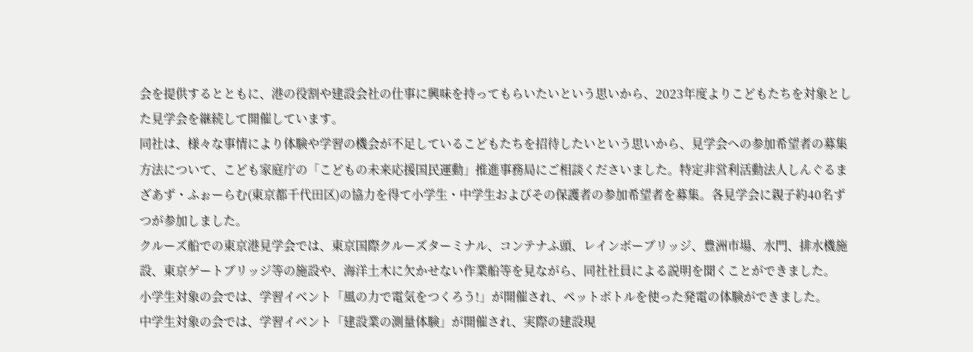会を提供するとともに、港の役割や建設会社の仕事に興味を持ってもらいたいという思いから、2023年度よりこどもたちを対象とした見学会を継続して開催しています。
同社は、様々な事情により体験や学習の機会が不足しているこどもたちを招待したいという思いから、見学会への参加希望者の募集方法について、こども家庭庁の「こどもの未来応援国民運動」推進事務局にご相談くださいました。特定非営利活動法人しんぐるまざあず・ふぉーらむ(東京都千代田区)の協力を得て小学生・中学生およびその保護者の参加希望者を募集。各見学会に親子約40名ずつが参加しました。
クルーズ船での東京港見学会では、東京国際クルーズターミナル、コンテナふ頭、レインボーブリッジ、豊洲市場、水門、排水機施設、東京ゲートブリッジ等の施設や、海洋土木に欠かせない作業船等を見ながら、同社社員による説明を聞くことができました。
小学生対象の会では、学習イベント「風の力で電気をつくろう!」が開催され、ペットボトルを使った発電の体験ができました。
中学生対象の会では、学習イベント「建設業の測量体験」が開催され、実際の建設現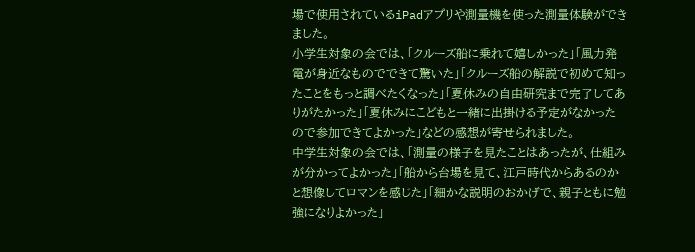場で使用されているiPadアプリや測量機を使った測量体験ができました。
小学生対象の会では、「クルーズ船に乗れて嬉しかった」「風力発電が身近なものでできて驚いた」「クルーズ船の解説で初めて知ったことをもっと調べたくなった」「夏休みの自由研究まで完了してありがたかった」「夏休みにこどもと一緒に出掛ける予定がなかったので参加できてよかった」などの感想が寄せられました。
中学生対象の会では、「測量の様子を見たことはあったが、仕組みが分かってよかった」「船から台場を見て、江戸時代からあるのかと想像してロマンを感じた」「細かな説明のおかげで、親子ともに勉強になりよかった」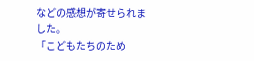などの感想が寄せられました。
「こどもたちのため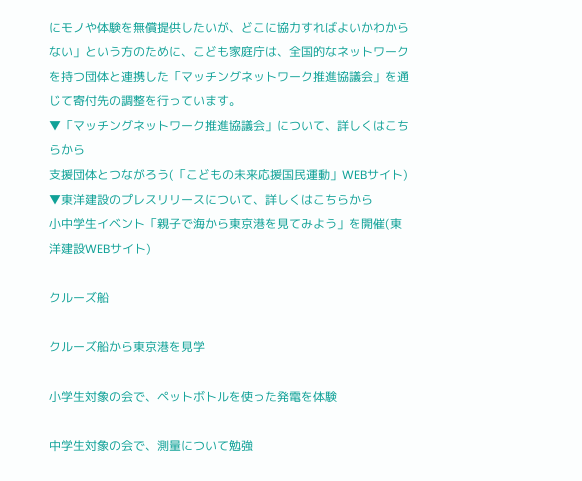にモノや体験を無償提供したいが、どこに協力すればよいかわからない」という方のために、こども家庭庁は、全国的なネットワークを持つ団体と連携した「マッチングネットワーク推進協議会」を通じて寄付先の調整を行っています。
▼「マッチングネットワーク推進協議会」について、詳しくはこちらから
支援団体とつながろう(「こどもの未来応援国民運動」WEBサイト)
▼東洋建設のプレスリリースについて、詳しくはこちらから
小中学生イベント「親子で海から東京港を見てみよう」を開催(東洋建設WEBサイト)

クルーズ船

クルーズ船から東京港を見学

小学生対象の会で、ペットボトルを使った発電を体験

中学生対象の会で、測量について勉強